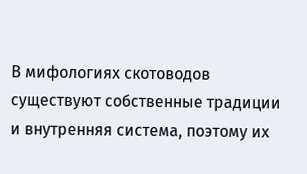В мифологиях скотоводов существуют собственные традиции и внутренняя система, поэтому их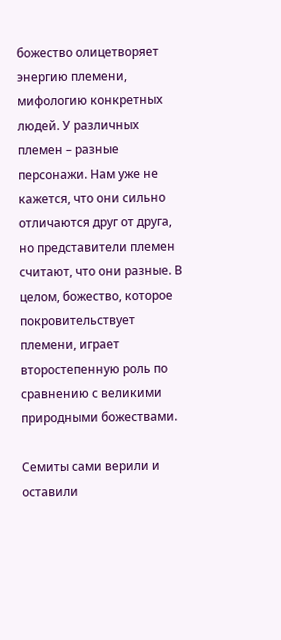божество олицетворяет энергию племени, мифологию конкретных людей. У различных племен – разные персонажи. Нам уже не кажется, что они сильно отличаются друг от друга, но представители племен считают, что они разные. В целом, божество, которое покровительствует племени, играет второстепенную роль по сравнению с великими природными божествами.

Семиты сами верили и оставили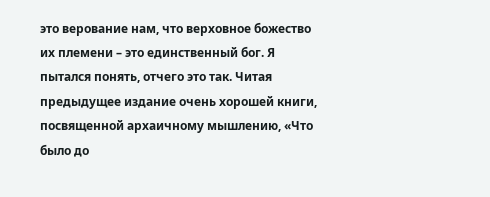это верование нам, что верховное божество их племени – это единственный бог. Я пытался понять, отчего это так. Читая предыдущее издание очень хорошей книги, посвященной архаичному мышлению, «Что было до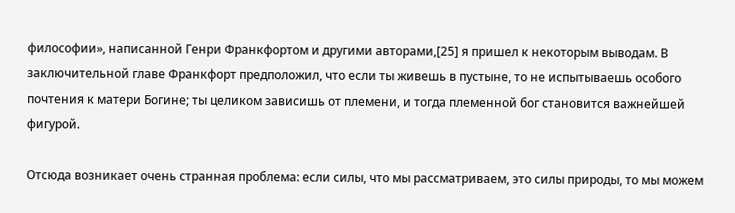философии», написанной Генри Франкфортом и другими авторами,[25] я пришел к некоторым выводам. В заключительной главе Франкфорт предположил, что если ты живешь в пустыне, то не испытываешь особого почтения к матери Богине; ты целиком зависишь от племени, и тогда племенной бог становится важнейшей фигурой.

Отсюда возникает очень странная проблема: если силы, что мы рассматриваем, это силы природы, то мы можем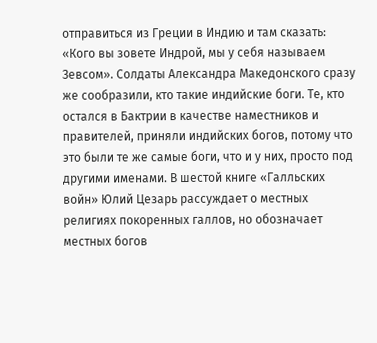отправиться из Греции в Индию и там сказать: «Кого вы зовете Индрой, мы у себя называем Зевсом». Солдаты Александра Македонского сразу же сообразили, кто такие индийские боги. Те, кто остался в Бактрии в качестве наместников и правителей, приняли индийских богов, потому что это были те же самые боги, что и у них, просто под другими именами. В шестой книге «Галльских войн» Юлий Цезарь рассуждает о местных религиях покоренных галлов, но обозначает местных богов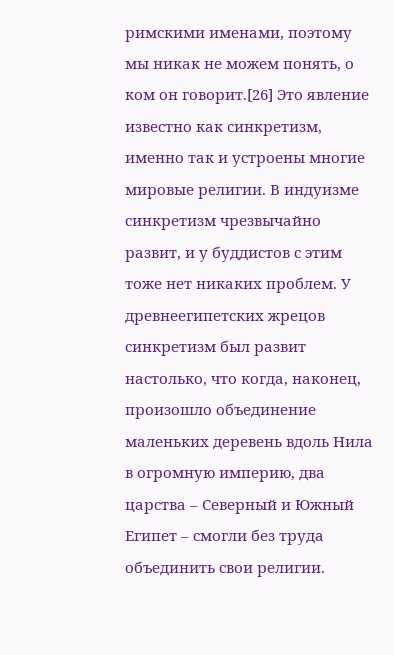римскими именами, поэтому мы никак не можем понять, о ком он говорит.[26] Это явление известно как синкретизм, именно так и устроены многие мировые религии. В индуизме синкретизм чрезвычайно развит, и у буддистов с этим тоже нет никаких проблем. У древнеегипетских жрецов синкретизм был развит настолько, что когда, наконец, произошло объединение маленьких деревень вдоль Нила в огромную империю, два царства – Северный и Южный Египет – смогли без труда объединить свои религии.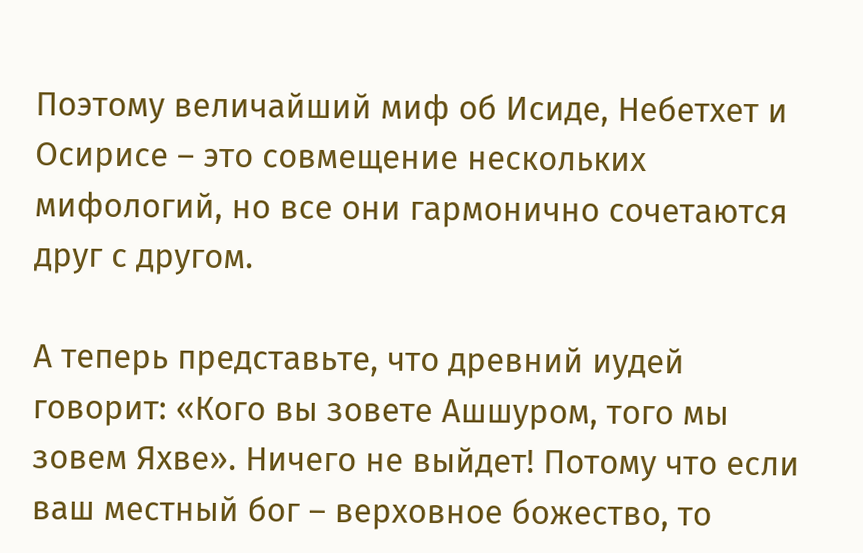Поэтому величайший миф об Исиде, Небетхет и Осирисе – это совмещение нескольких мифологий, но все они гармонично сочетаются друг с другом.

А теперь представьте, что древний иудей говорит: «Кого вы зовете Ашшуром, того мы зовем Яхве». Ничего не выйдет! Потому что если ваш местный бог – верховное божество, то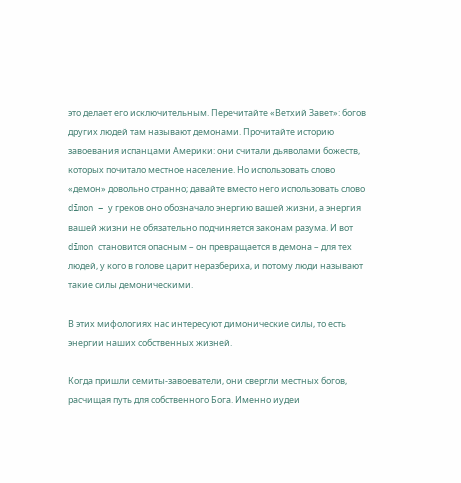это делает его исключительным. Перечитайте «Ветхий Завет»: богов других людей там называют демонами. Прочитайте историю завоевания испанцами Америки: они считали дьяволами божеств, которых почитало местное население. Но использовать слово «демон» довольно странно; давайте вместо него использовать слово dīmon – у греков оно обозначало энергию вашей жизни, а энергия вашей жизни не обязательно подчиняется законам разума. И вот dīmon становится опасным – он превращается в демона – для тех людей, у кого в голове царит неразбериха, и потому люди называют такие силы демоническими.

В этих мифологиях нас интересуют димонические силы, то есть энергии наших собственных жизней.

Когда пришли семиты-завоеватели, они свергли местных богов, расчищая путь для собственного Бога. Именно иудеи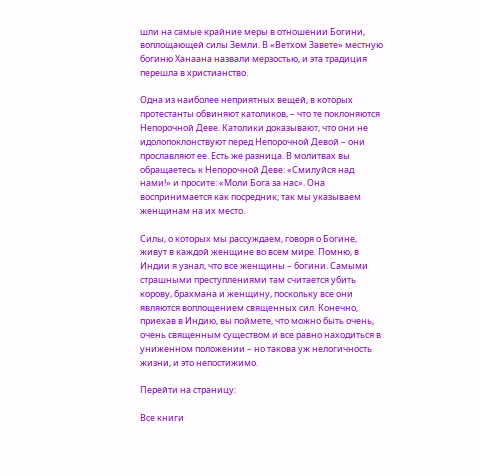шли на самые крайние меры в отношении Богини, воплощающей силы Земли. В «Ветхом Завете» местную богиню Ханаана назвали мерзостью, и эта традиция перешла в христианство.

Одна из наиболее неприятных вещей, в которых протестанты обвиняют католиков, – что те поклоняются Непорочной Деве. Католики доказывают, что они не идолопоклонствуют перед Непорочной Девой – они прославляют ее. Есть же разница. В молитвах вы обращаетесь к Непорочной Деве: «Смилуйся над нами!» и просите: «Моли Бога за нас». Она воспринимается как посредник; так мы указываем женщинам на их место.

Силы, о которых мы рассуждаем, говоря о Богине, живут в каждой женщине во всем мире. Помню, в Индии я узнал, что все женщины – богини. Самыми страшными преступлениями там считается убить корову, брахмана и женщину, поскольку все они являются воплощением священных сил. Конечно, приехав в Индию, вы поймете, что можно быть очень, очень священным существом и все равно находиться в униженном положении – но такова уж нелогичность жизни, и это непостижимо.

Перейти на страницу:

Все книги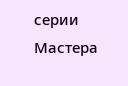серии Мастера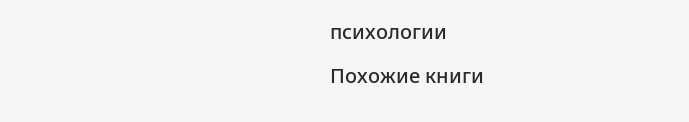психологии

Похожие книги